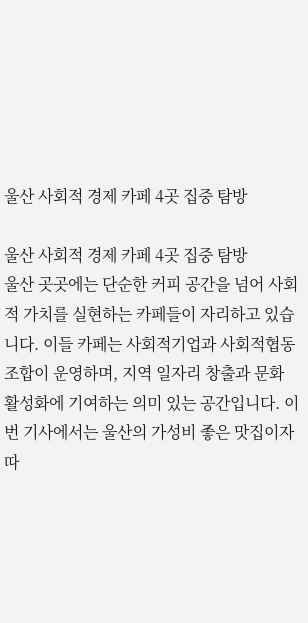울산 사회적 경제 카페 4곳 집중 탐방

울산 사회적 경제 카페 4곳 집중 탐방
울산 곳곳에는 단순한 커피 공간을 넘어 사회적 가치를 실현하는 카페들이 자리하고 있습니다. 이들 카페는 사회적기업과 사회적협동조합이 운영하며, 지역 일자리 창출과 문화 활성화에 기여하는 의미 있는 공간입니다. 이번 기사에서는 울산의 가성비 좋은 맛집이자 따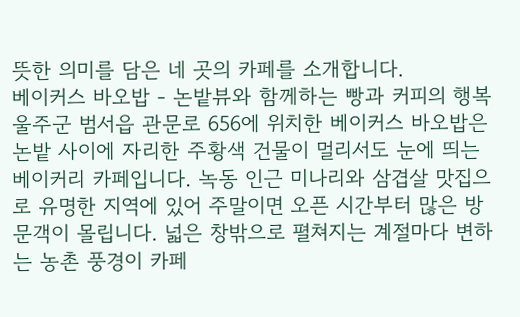뜻한 의미를 담은 네 곳의 카페를 소개합니다.
베이커스 바오밥 - 논밭뷰와 함께하는 빵과 커피의 행복
울주군 범서읍 관문로 656에 위치한 베이커스 바오밥은 논밭 사이에 자리한 주황색 건물이 멀리서도 눈에 띄는 베이커리 카페입니다. 녹동 인근 미나리와 삼겹살 맛집으로 유명한 지역에 있어 주말이면 오픈 시간부터 많은 방문객이 몰립니다. 넓은 창밖으로 펼쳐지는 계절마다 변하는 농촌 풍경이 카페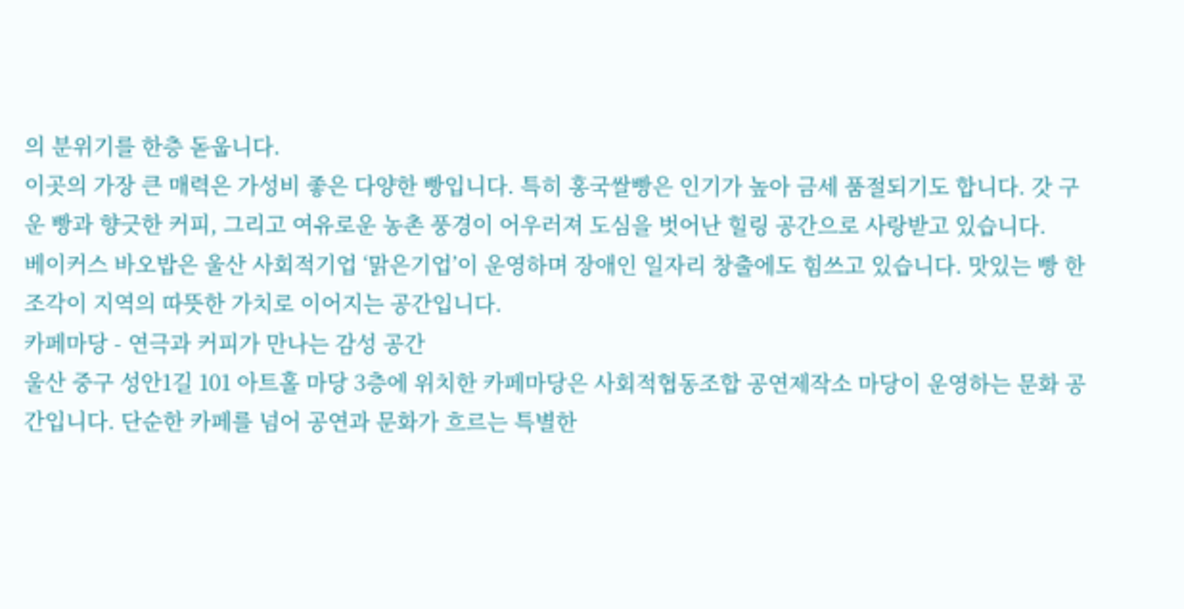의 분위기를 한층 돋웁니다.
이곳의 가장 큰 매력은 가성비 좋은 다양한 빵입니다. 특히 홍국쌀빵은 인기가 높아 금세 품절되기도 합니다. 갓 구운 빵과 향긋한 커피, 그리고 여유로운 농촌 풍경이 어우러져 도심을 벗어난 힐링 공간으로 사랑받고 있습니다.
베이커스 바오밥은 울산 사회적기업 ‘맑은기업’이 운영하며 장애인 일자리 창출에도 힘쓰고 있습니다. 맛있는 빵 한 조각이 지역의 따뜻한 가치로 이어지는 공간입니다.
카페마당 - 연극과 커피가 만나는 감성 공간
울산 중구 성안1길 101 아트홀 마당 3층에 위치한 카페마당은 사회적협동조합 공연제작소 마당이 운영하는 문화 공간입니다. 단순한 카페를 넘어 공연과 문화가 흐르는 특별한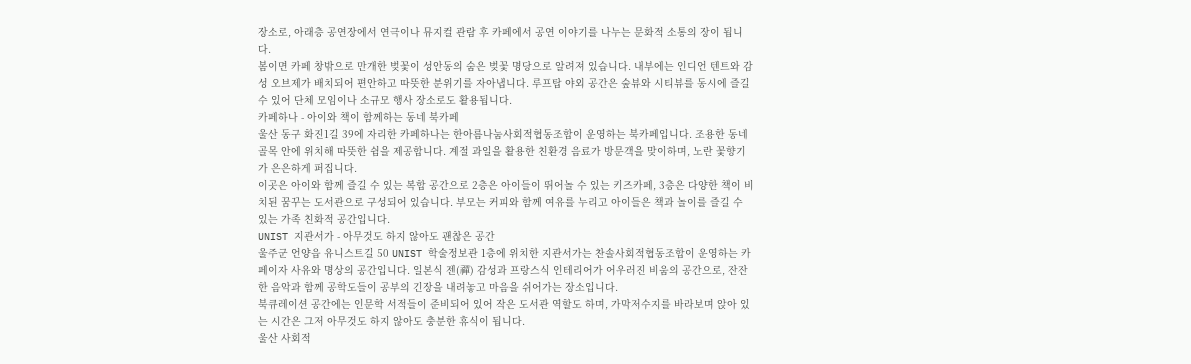장소로, 아래층 공연장에서 연극이나 뮤지컬 관람 후 카페에서 공연 이야기를 나누는 문화적 소통의 장이 됩니다.
봄이면 카페 창밖으로 만개한 벚꽃이 성안동의 숨은 벚꽃 명당으로 알려져 있습니다. 내부에는 인디언 텐트와 감성 오브제가 배치되어 편안하고 따뜻한 분위기를 자아냅니다. 루프탑 야외 공간은 숲뷰와 시티뷰를 동시에 즐길 수 있어 단체 모임이나 소규모 행사 장소로도 활용됩니다.
카페하나 - 아이와 책이 함께하는 동네 북카페
울산 동구 화진1길 39에 자리한 카페하나는 한아름나눔사회적협동조합이 운영하는 북카페입니다. 조용한 동네 골목 안에 위치해 따뜻한 쉼을 제공합니다. 계절 과일을 활용한 친환경 음료가 방문객을 맞이하며, 노란 꽃향기가 은은하게 퍼집니다.
이곳은 아이와 함께 즐길 수 있는 복합 공간으로 2층은 아이들이 뛰어놀 수 있는 키즈카페, 3층은 다양한 책이 비치된 꿈꾸는 도서관으로 구성되어 있습니다. 부모는 커피와 함께 여유를 누리고 아이들은 책과 놀이를 즐길 수 있는 가족 친화적 공간입니다.
UNIST 지관서가 - 아무것도 하지 않아도 괜찮은 공간
울주군 언양읍 유니스트길 50 UNIST 학술정보관 1층에 위치한 지관서가는 찬솔사회적협동조합이 운영하는 카페이자 사유와 명상의 공간입니다. 일본식 젠(禪) 감성과 프랑스식 인테리어가 어우러진 비움의 공간으로, 잔잔한 음악과 함께 공학도들이 공부의 긴장을 내려놓고 마음을 쉬어가는 장소입니다.
북큐레이션 공간에는 인문학 서적들이 준비되어 있어 작은 도서관 역할도 하며, 가막저수지를 바라보며 앉아 있는 시간은 그저 아무것도 하지 않아도 충분한 휴식이 됩니다.
울산 사회적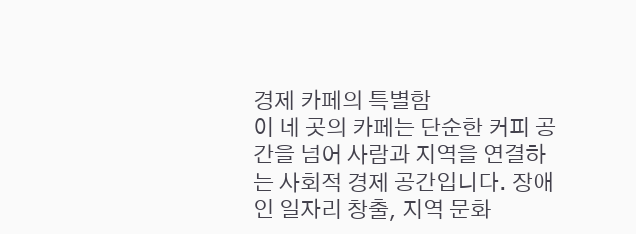경제 카페의 특별함
이 네 곳의 카페는 단순한 커피 공간을 넘어 사람과 지역을 연결하는 사회적 경제 공간입니다. 장애인 일자리 창출, 지역 문화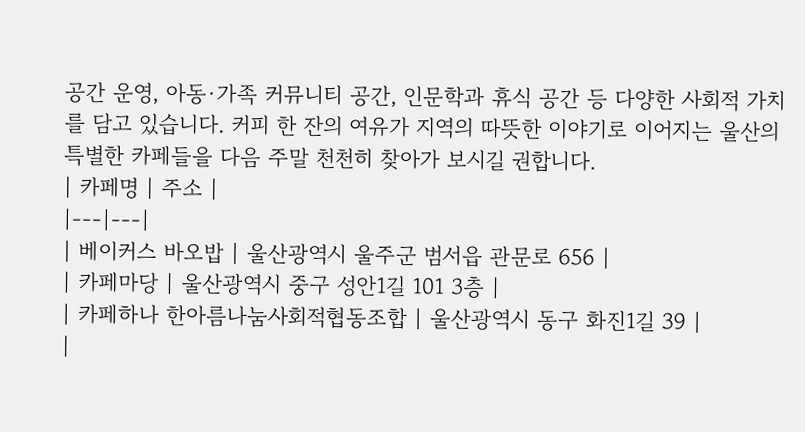공간 운영, 아동·가족 커뮤니티 공간, 인문학과 휴식 공간 등 다양한 사회적 가치를 담고 있습니다. 커피 한 잔의 여유가 지역의 따뜻한 이야기로 이어지는 울산의 특별한 카페들을 다음 주말 천천히 찾아가 보시길 권합니다.
| 카페명 | 주소 |
|---|---|
| 베이커스 바오밥 | 울산광역시 울주군 범서읍 관문로 656 |
| 카페마당 | 울산광역시 중구 성안1길 101 3층 |
| 카페하나 한아름나눔사회적협동조합 | 울산광역시 동구 화진1길 39 |
|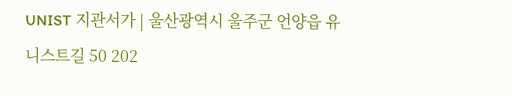UNIST 지관서가 | 울산광역시 울주군 언양읍 유니스트길 50 202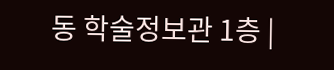동 학술정보관 1층 |